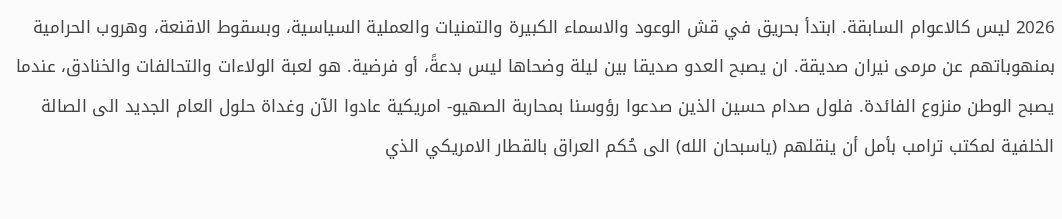2026 ليس كالاعوام السابقة. ابتدأ بحريق في قش الوعود والاسماء الكبيرة والتمنيات والعملية السياسية، وبسقوط الاقنعة، وهروب الحرامية بمنهوباتهم عن مرمى نيران صديقة. ان يصبح العدو صديقا بين ليلة وضحاها ليس بدعةً، أو فرضية. هو لعبة الولاءات والتحالفات والخنادق، عندما يصبح الوطن منزوع الفائدة. فلول صدام حسين الذين صدعوا رؤوسنا بمحاربة الصهيو- امريكية عادوا الآن وغداة حلول العام الجديد الى الصالة الخلفية لمكتب ترامب بأمل أن ينقلهم (ياسبحان الله) الى حُكم العراق بالقطار الامريكي الذي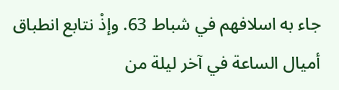جاء به اسلافهم في شباط 63. وإذْ نتابع انطباق أميال الساعة في آخر ليلة من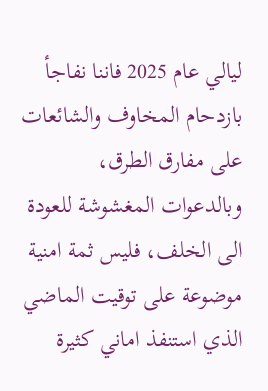ليالي عام 2025 فاننا نفاجأ بازدحام المخاوف والشائعات على مفارق الطرق، وبالدعوات المغشوشة للعودة الى الخلف، فليس ثمة امنية موضوعة على توقيت الماضي الذي استنفذ اماني كثيرة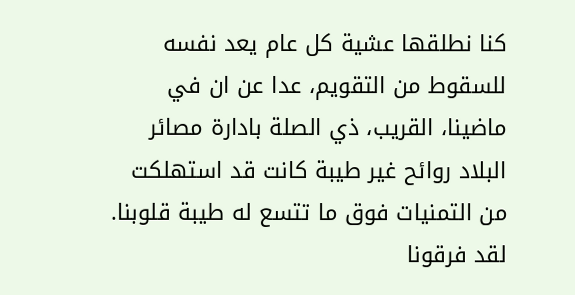كنا نطلقها عشية كل عام يعد نفسه للسقوط من التقويم، عدا عن ان في ماضينا، القريب، ذي الصلة بادارة مصائر البلاد روائح غير طيبة كانت قد استهلكت من التمنيات فوق ما تتسع له طيبة قلوبنا. لقد فرقونا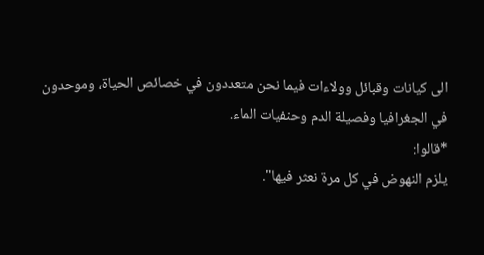الى كيانات وقبائل وولاءات فيما نحن متعددون في خصائص الحياة، وموحدون في الجغرافيا وفصيلة الدم وحنفيات الماء.
*قالوا:
يلزم النهوض في كل مرة نعثر فيها".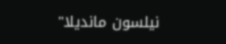نيلسون مانديلا"